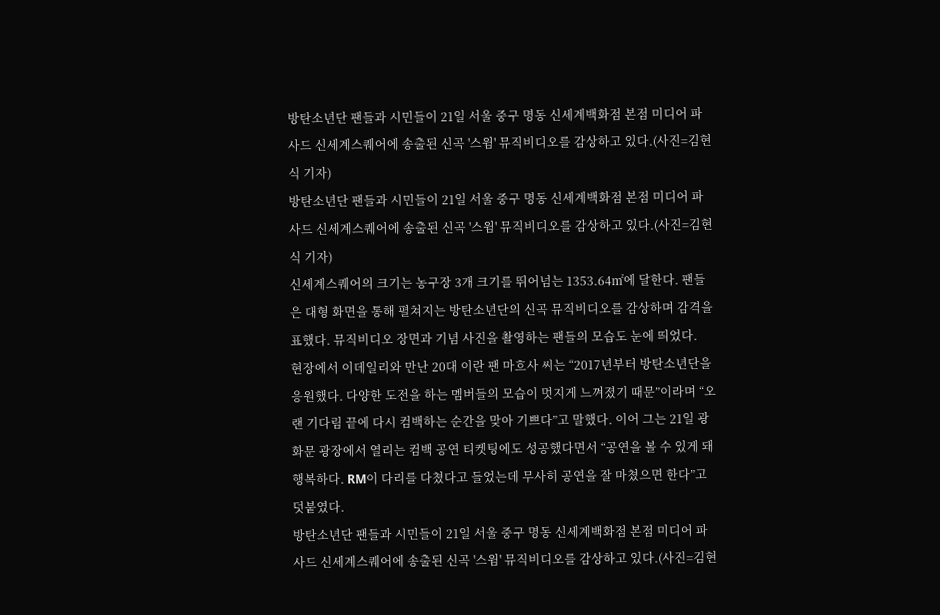방탄소년단 팬들과 시민들이 21일 서울 중구 명동 신세계백화점 본점 미디어 파사드 신세계스퀘어에 송출된 신곡 '스윔' 뮤직비디오를 감상하고 있다.(사진=김현식 기자)
방탄소년단 팬들과 시민들이 21일 서울 중구 명동 신세계백화점 본점 미디어 파사드 신세계스퀘어에 송출된 신곡 '스윔' 뮤직비디오를 감상하고 있다.(사진=김현식 기자)
신세계스퀘어의 크기는 농구장 3개 크기를 뛰어넘는 1353.64㎡에 달한다. 팬들은 대형 화면을 통해 펼쳐지는 방탄소년단의 신곡 뮤직비디오를 감상하며 감격을 표했다. 뮤직비디오 장면과 기념 사진을 촬영하는 팬들의 모습도 눈에 띄었다.
현장에서 이데일리와 만난 20대 이란 팬 마흐사 씨는 “2017년부터 방탄소년단을 응원했다. 다양한 도전을 하는 멤버들의 모습이 멋지게 느껴졌기 때문”이라며 “오랜 기다림 끝에 다시 컴백하는 순간을 맞아 기쁘다”고 말했다. 이어 그는 21일 광화문 광장에서 열리는 컴백 공연 티켓팅에도 성공했다면서 “공연을 볼 수 있게 돼 행복하다. RM이 다리를 다쳤다고 들었는데 무사히 공연을 잘 마쳤으면 한다”고 덧붙였다.
방탄소년단 팬들과 시민들이 21일 서울 중구 명동 신세계백화점 본점 미디어 파사드 신세계스퀘어에 송출된 신곡 '스윔' 뮤직비디오를 감상하고 있다.(사진=김현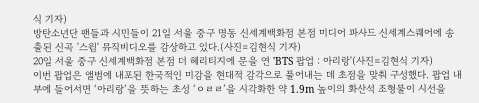식 기자)
방탄소년단 팬들과 시민들이 21일 서울 중구 명동 신세계백화점 본점 미디어 파사드 신세계스퀘어에 송출된 신곡 '스윔' 뮤직비디오를 감상하고 있다.(사진=김현식 기자)
20일 서울 중구 신세계백화점 본점 더 헤리티지에 문을 연 'BTS 팝업 : 아리랑'(사진=김현식 기자)
이번 팝업은 앨범에 내포된 한국적인 미감을 현대적 감각으로 풀어내는 데 초점을 맞춰 구성했다. 팝업 내부에 들어서면 ‘아리랑’을 뜻하는 초성 ‘ㅇㄹㄹ’을 시각화한 약 1.9m 높이의 화산석 조형물이 시선을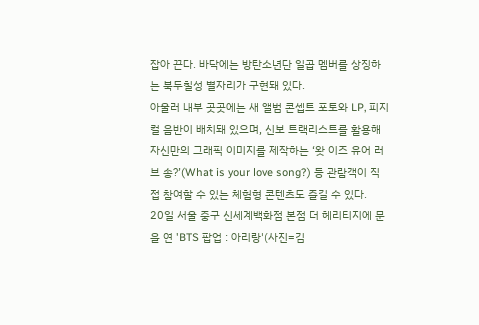잡아 끈다. 바닥에는 방탄소년단 일곱 멤버를 상징하는 북두칠성 별자리가 구현돼 있다.
아울러 내부 곳곳에는 새 앨범 콘셉트 포토와 LP, 피지컬 음반이 배치돼 있으며, 신보 트랙리스트를 활용해 자신만의 그래픽 이미지를 제작하는 ‘왓 이즈 유어 러브 송?’(What is your love song?) 등 관람객이 직접 참여할 수 있는 체험형 콘텐츠도 즐길 수 있다.
20일 서울 중구 신세계백화점 본점 더 헤리티지에 문을 연 'BTS 팝업 : 아리랑'(사진=김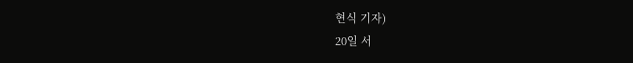현식 기자)
20일 서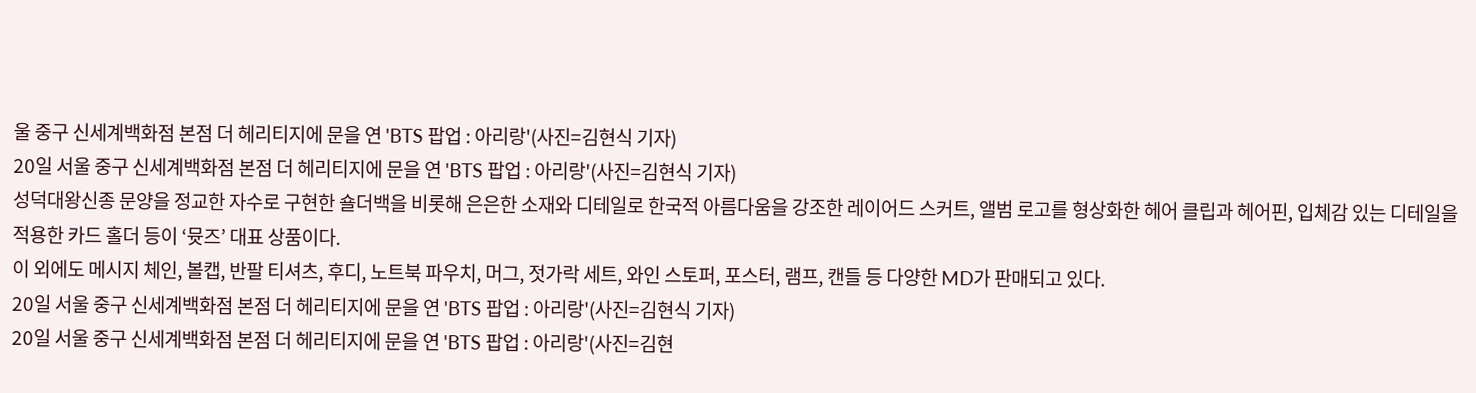울 중구 신세계백화점 본점 더 헤리티지에 문을 연 'BTS 팝업 : 아리랑'(사진=김현식 기자)
20일 서울 중구 신세계백화점 본점 더 헤리티지에 문을 연 'BTS 팝업 : 아리랑'(사진=김현식 기자)
성덕대왕신종 문양을 정교한 자수로 구현한 숄더백을 비롯해 은은한 소재와 디테일로 한국적 아름다움을 강조한 레이어드 스커트, 앨범 로고를 형상화한 헤어 클립과 헤어핀, 입체감 있는 디테일을 적용한 카드 홀더 등이 ‘뮷즈’ 대표 상품이다.
이 외에도 메시지 체인, 볼캡, 반팔 티셔츠, 후디, 노트북 파우치, 머그, 젓가락 세트, 와인 스토퍼, 포스터, 램프, 캔들 등 다양한 MD가 판매되고 있다.
20일 서울 중구 신세계백화점 본점 더 헤리티지에 문을 연 'BTS 팝업 : 아리랑'(사진=김현식 기자)
20일 서울 중구 신세계백화점 본점 더 헤리티지에 문을 연 'BTS 팝업 : 아리랑'(사진=김현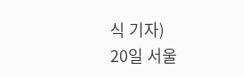식 기자)
20일 서울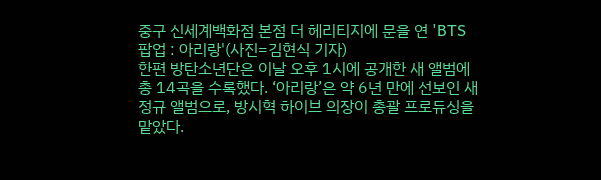중구 신세계백화점 본점 더 헤리티지에 문을 연 'BTS 팝업 : 아리랑'(사진=김현식 기자)
한편 방탄소년단은 이날 오후 1시에 공개한 새 앨범에 총 14곡을 수록했다. ‘아리랑’은 약 6년 만에 선보인 새 정규 앨범으로, 방시혁 하이브 의장이 총괄 프로듀싱을 맡았다.